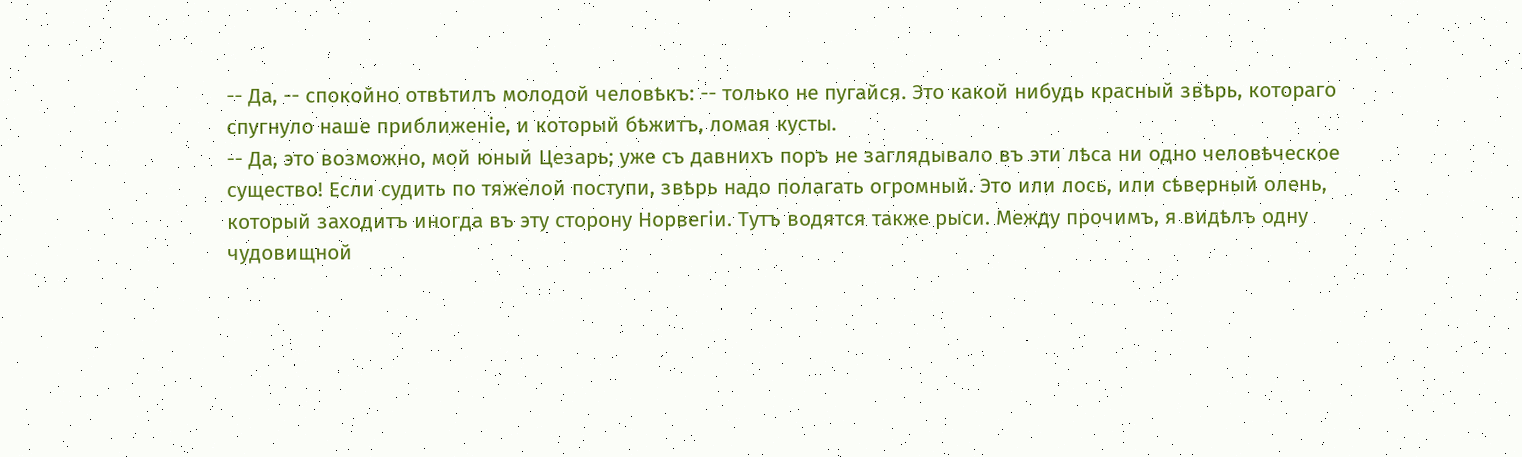-- Да, -- спокойно отвѣтилъ молодой человѣкъ: -- только не пугайся. Это какой нибудь красный звѣрь, котораго спугнуло наше приближеніе, и который бѣжитъ, ломая кусты.
-- Да, это возможно, мой юный Цезарь; уже съ давнихъ поръ не заглядывало въ эти лѣса ни одно человѣческое существо! Если судить по тяжелой поступи, звѣрь надо полагать огромный. Это или лось, или сѣверный олень, который заходитъ иногда въ эту сторону Норвегіи. Тутъ водятся также рыси. Между прочимъ, я видѣлъ одну чудовищной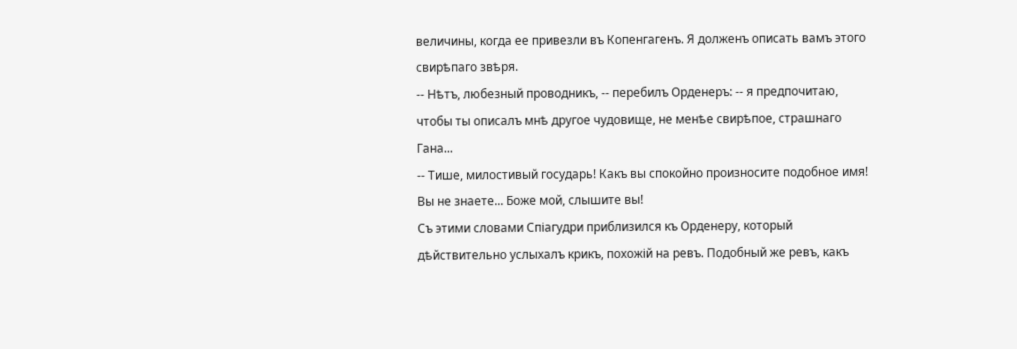величины, когда ее привезли въ Копенгагенъ. Я долженъ описать вамъ этого свирѣпаго звѣря.
-- Нѣтъ, любезный проводникъ, -- перебилъ Орденеръ: -- я предпочитаю, чтобы ты описалъ мнѣ другое чудовище, не менѣе свирѣпое, страшнаго Гана...
-- Тише, милостивый государь! Какъ вы спокойно произносите подобное имя! Вы не знаете... Боже мой, слышите вы!
Съ этими словами Спіагудри приблизился къ Орденеру, который дѣйствительно услыхалъ крикъ, похожій на ревъ. Подобный же ревъ, какъ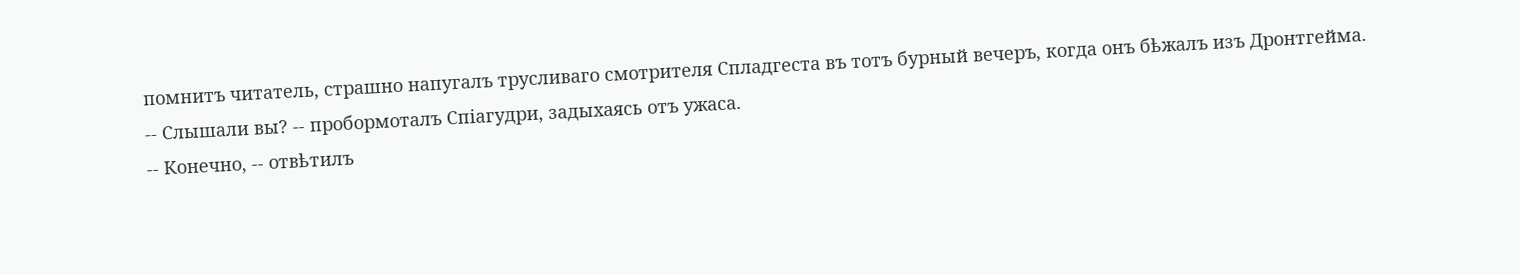помнитъ читатель, страшно напугалъ трусливаго смотрителя Спладгеста въ тотъ бурный вечеръ, когда онъ бѣжалъ изъ Дронтгейма.
-- Слышали вы? -- пробормоталъ Спіагудри, задыхаясь отъ ужаса.
-- Конечно, -- отвѣтилъ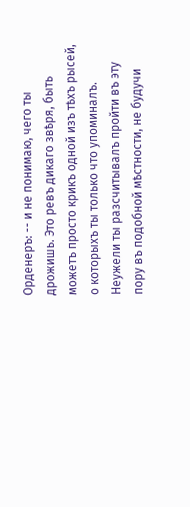Орденеръ: -- и не понимаю, чего ты дрожишь. Это ревъ дикаго звѣря, быть можетъ просто крикъ одной изъ тѣхъ рысей, о которыхъ ты только что упоминалъ. Неужели ты разсчитывалъ пройти въ эту пору въ подобной мѣстности, не будучи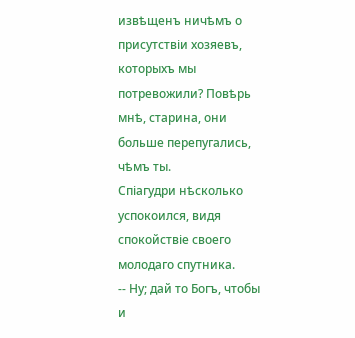извѣщенъ ничѣмъ о присутствіи хозяевъ, которыхъ мы потревожили? Повѣрь мнѣ, старина, они больше перепугались, чѣмъ ты.
Спіагудри нѣсколько успокоился, видя спокойствіе своего молодаго спутника.
-- Ну; дай то Богъ, чтобы и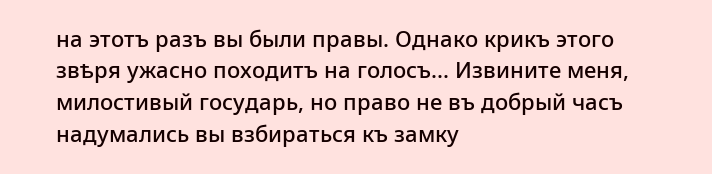на этотъ разъ вы были правы. Однако крикъ этого звѣря ужасно походитъ на голосъ... Извините меня, милостивый государь, но право не въ добрый часъ надумались вы взбираться къ замку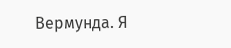Вермунда. Я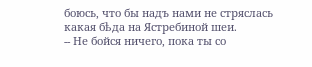боюсь, что бы надъ нами не стряслась какая бѣда на Ястребиной шеи.
-- Не бойся ничего, пока ты со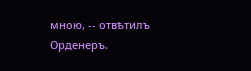мною, -- отвѣтилъ Орденеръ.